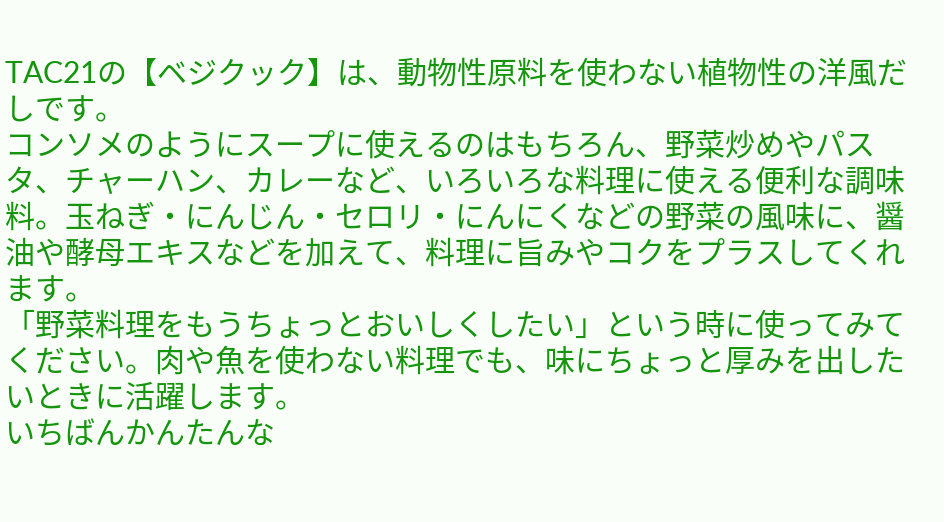TAC21の【ベジクック】は、動物性原料を使わない植物性の洋風だしです。
コンソメのようにスープに使えるのはもちろん、野菜炒めやパスタ、チャーハン、カレーなど、いろいろな料理に使える便利な調味料。玉ねぎ・にんじん・セロリ・にんにくなどの野菜の風味に、醤油や酵母エキスなどを加えて、料理に旨みやコクをプラスしてくれます。
「野菜料理をもうちょっとおいしくしたい」という時に使ってみてください。肉や魚を使わない料理でも、味にちょっと厚みを出したいときに活躍します。
いちばんかんたんな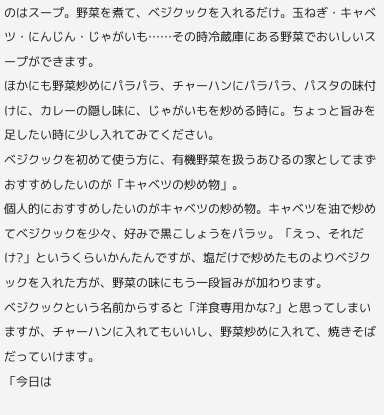のはスープ。野菜を煮て、ベジクックを入れるだけ。玉ねぎ・キャベツ・にんじん・じゃがいも……その時冷蔵庫にある野菜でおいしいスープができます。
ほかにも野菜炒めにパラパラ、チャーハンにパラパラ、パスタの味付けに、カレーの隠し味に、じゃがいもを炒める時に。ちょっと旨みを足したい時に少し入れてみてください。
ベジクックを初めて使う方に、有機野菜を扱うあひるの家としてまずおすすめしたいのが「キャベツの炒め物」。
個人的におすすめしたいのがキャベツの炒め物。キャベツを油で炒めてベジクックを少々、好みで黒こしょうをパラッ。「えっ、それだけ?」というくらいかんたんですが、塩だけで炒めたものよりベジクックを入れた方が、野菜の味にもう一段旨みが加わります。
ベジクックという名前からすると「洋食専用かな?」と思ってしまいますが、チャーハンに入れてもいいし、野菜炒めに入れて、焼きそばだっていけます。
「今日は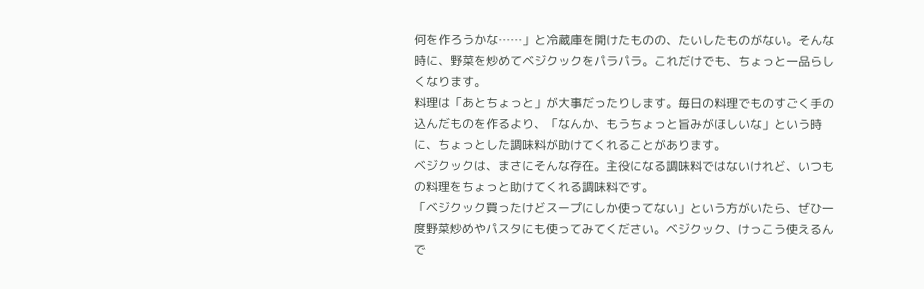何を作ろうかな……」と冷蔵庫を開けたものの、たいしたものがない。そんな時に、野菜を炒めてベジクックをパラパラ。これだけでも、ちょっと一品らしくなります。
料理は「あとちょっと」が大事だったりします。毎日の料理でものすごく手の込んだものを作るより、「なんか、もうちょっと旨みがほしいな」という時に、ちょっとした調味料が助けてくれることがあります。
ベジクックは、まさにそんな存在。主役になる調味料ではないけれど、いつもの料理をちょっと助けてくれる調味料です。
「ベジクック買ったけどスープにしか使ってない」という方がいたら、ぜひ一度野菜炒めやパスタにも使ってみてください。ベジクック、けっこう使えるんで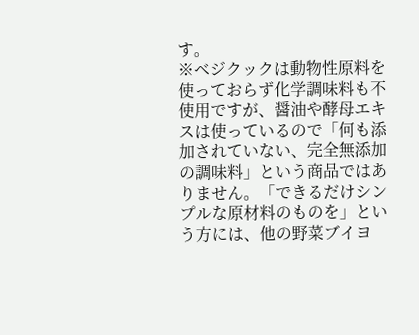す。
※ベジクックは動物性原料を使っておらず化学調味料も不使用ですが、醤油や酵母エキスは使っているので「何も添加されていない、完全無添加の調味料」という商品ではありません。「できるだけシンプルな原材料のものを」という方には、他の野菜ブイヨ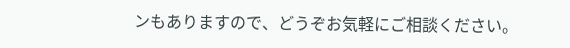ンもありますので、どうぞお気軽にご相談ください。